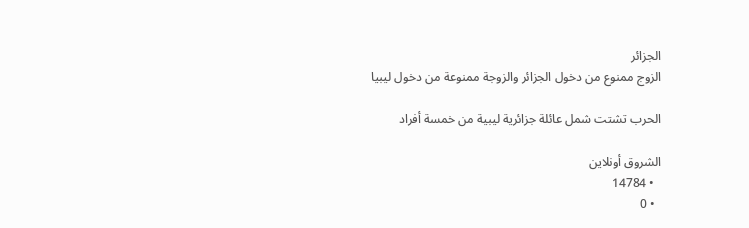الجزائر
الزوج ممنوع من دخول الجزائر والزوجة ممنوعة من دخول ليبيا

الحرب تشتت شمل عائلة جزائرية ليبية من خمسة أفراد

الشروق أونلاين
  • 14784
  • 0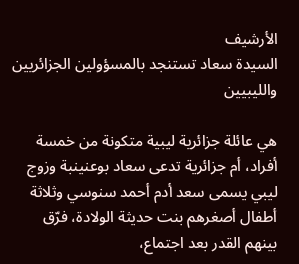الأرشيف
السيدة سعاد تستنجد بالمسؤولين الجزائريين والليبيين

هي عائلة جزائرية ليبية متكونة من خمسة أفراد، أم جزائرية تدعى سعاد بوعنينبة وزوج ليبي يسمى سعد أدم أحمد سنوسي وثلاثة أطفال أصغرهم بنت حديثة الولادة، فرّق بينهم القدر بعد اجتماع،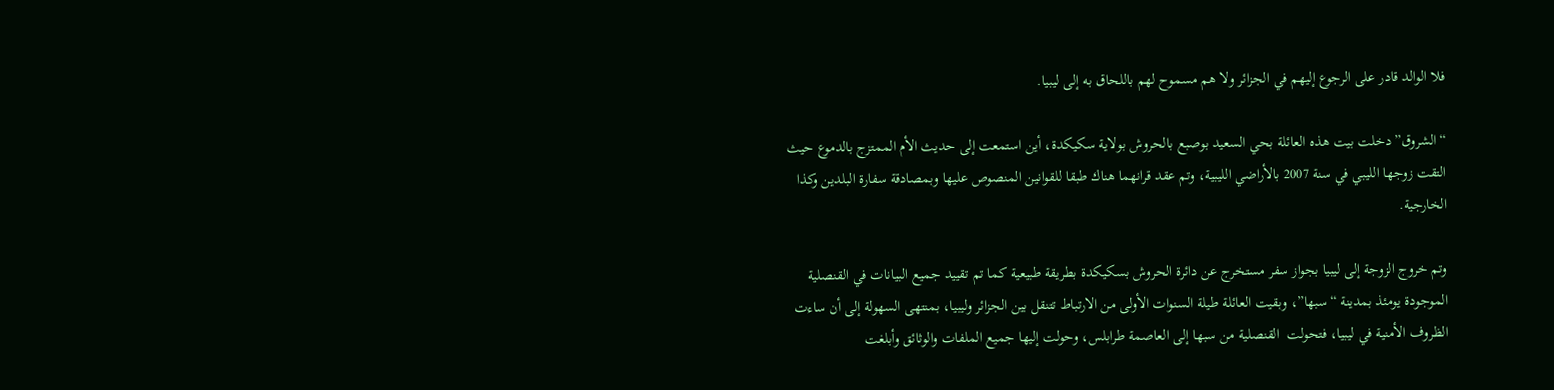فلا الوالد قادر على الرجوع إليهم في الجزائر ولا هم مسموح لهم باللحاق به إلى ليبيا.

“الشروق” دخلت بيت هذه العائلة بحي السعيد بوصبع بالحروش بولاية سكيكدة، أين استمعت إلى حديث الأم الممتزج بالدموع حيث  التقت زوجها الليبي في سنة 2007 بالأراضي الليبية، وتم عقد قرانهما هناك طبقا للقوانين المنصوص عليها وبمصادقة سفارة البلدين وكذا الخارجية.

وتم خروج الزوجة إلى ليبيا بجواز سفر مستخرج عن دائرة الحروش بسكيكدة بطريقة طبيعية كما تم تقييد جميع البيانات في القنصلية الموجودة يومئذ بمدينة “سبها”، وبقيت العائلة طيلة السنوات الأولى من الارتباط تتنقل بين الجزائر وليبيا، بمنتهى السهولة إلى أن ساءت الظروف الأمنية في ليبيا، فتحولت  القنصلية من سبها إلى العاصمة طرابلس، وحولت إليها جميع الملفات والوثائق وأبلغت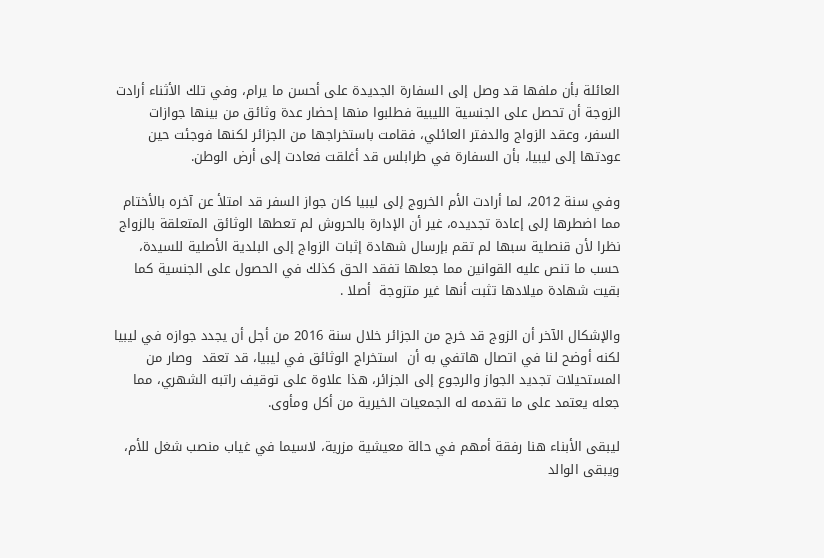العائلة بأن ملفها قد وصل إلى السفارة الجديدة على أحسن ما يرام، وفي تلك الأثناء أرادت الزوجة أن تحصل على الجنسية الليبية فطلبوا منها إحضار عدة وثائق من بينها جوازات السفر، وعقد الزواج والدفتر العائلي، فقامت باستخراجها من الجزائر لكنها فوجئت حين عودتها إلى ليبيا، بأن السفارة في طرابلس قد أغلقت فعادت إلى أرض الوطن.

وفي سنة 2012، لما أرادت الأم الخروج إلى ليبيا كان جواز السفر قد امتلأ عن آخره بالأختام مما اضطرها إلى إعادة تجديده، غير أن الإدارة بالحروش لم تعطها الوثائق المتعلقة بالزواج نظرا لأن قنصلية سبها لم تقم بإرسال شهادة إثبات الزواج إلى البلدية الأصلية للسيدة، حسب ما تنص عليه القوانين مما جعلها تفقد الحق كذلك في الحصول على الجنسية كما بقيت شهادة ميلادها تثبت أنها غير متزوجة  أصلا .

والإشكال الآخر أن الزوج قد خرج من الجزائر خلال سنة 2016 من أجل أن يجدد جوازه في ليبيا لكنه أوضح لنا في اتصال هاتفي به أن  استخراج الوثائق في ليبيا، قد تعقد  وصار من المستحيلات تجديد الجواز والرجوع إلى الجزائر، هذا علاوة على توقيف راتبه الشهري، مما جعله يعتمد على ما تقدمه له الجمعيات الخيرية من أكل ومأوى.

ليبقى الأبناء هنا رفقة أمهم في حالة معيشية مزرية، لاسيما في غياب منصب شغل للأم، ويبقى الوالد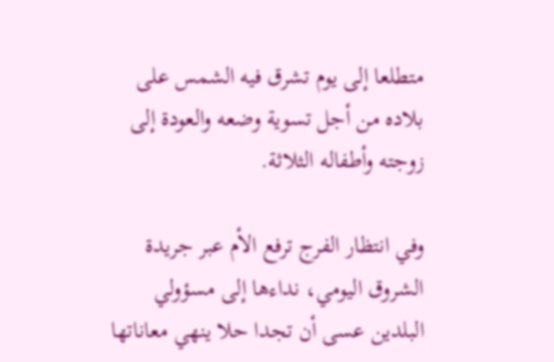متطلعا إلى يوم تشرق فيه الشمس على بلاده من أجل تسوية وضعه والعودة إلى زوجته وأطفاله الثلاثة.

وفي انتظار الفرج ترفع الأم عبر جريدة الشروق اليومي، نداءها إلى مسؤولي البلدين عسى أن تجدا حلا ينهي معاناتها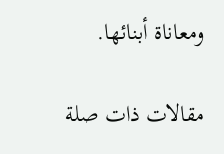ومعاناة أبنائها.

مقالات ذات صلة